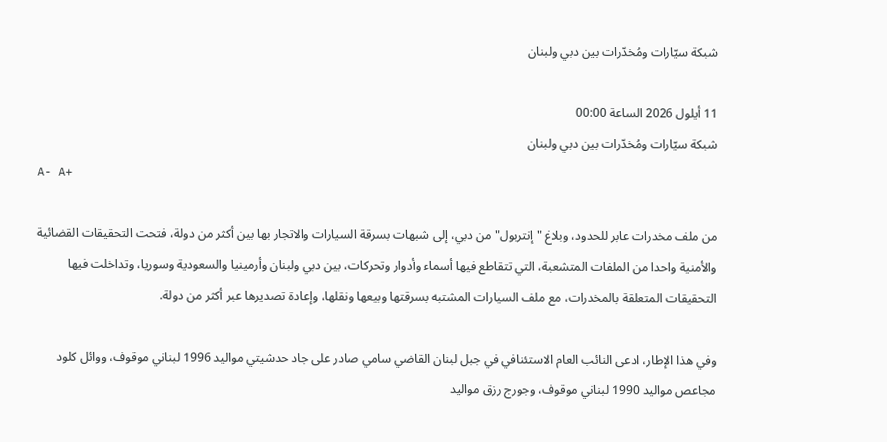شبكة سيّارات ومُخدّرات بين دبي ولبنان

11 أيلول 2026 الساعة 00:00
شبكة سيّارات ومُخدّرات بين دبي ولبنان
A- A+

من ملف مخدرات عابر للحدود، وبلاغ "إنتربول" من دبي، إلى شبهات بسرقة السيارات والاتجار بها بين أكثر من دولة، فتحت التحقيقات القضائية والأمنية واحدا من الملفات المتشعبة، التي تتقاطع فيها أسماء وأدوار وتحركات، بين دبي ولبنان وأرمينيا والسعودية وسوريا، وتداخلت فيها التحقيقات المتعلقة بالمخدرات، مع ملف السيارات المشتبه بسرقتها وبيعها ونقلها، وإعادة تصديرها عبر أكثر من دولة.

وفي هذا الإطار، ادعى النائب العام الاستئنافي في جبل لبنان القاضي سامي صادر على جاد حدشيتي مواليد 1996 لبناني موقوف، ووائل كلود مجاعص مواليد 1990 لبناني موقوف، وجورج رزق مواليد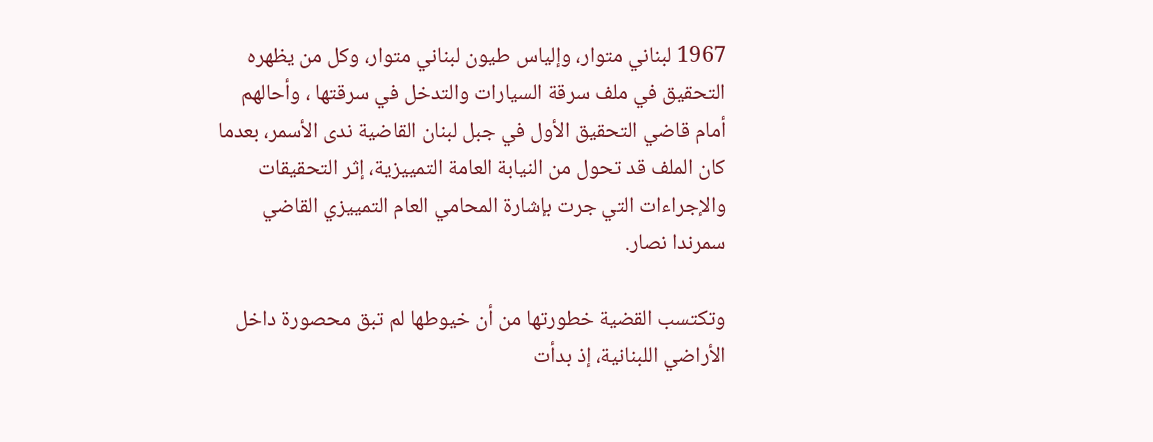1967 لبناني متوار، وإلياس طيون لبناني متوار، وكل من يظهره التحقيق في ملف سرقة السيارات والتدخل في سرقتها ، وأحالهم أمام قاضي التحقيق الأول في جبل لبنان القاضية ندى الأسمر، بعدما كان الملف قد تحول من النيابة العامة التمييزية، إثر التحقيقات والإجراءات التي جرت بإشارة المحامي العام التمييزي القاضي سمرندا نصار.

وتكتسب القضية خطورتها من أن خيوطها لم تبق محصورة داخل الأراضي اللبنانية، إذ بدأت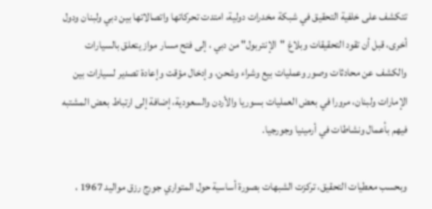تتكشف على خلفية التحقيق في شبكة مخدرات دولية، امتدت تحركاتها واتصالاتها بين دبي ولبنان ودول أخرى، قبل أن تقود التحقيقات وبلاغ "الإنتربول" من دبي ، إلى فتح مسار مواز يتعلق بالسيارات والكشف عن محادثات وصور وعمليات بيع وشراء وشحن، وإدخال مؤقت وإعادة تصدير لسيارات بين الإمارات ولبنان، مرورا في بعض العمليات بسوريا والأردن والسعودية، إضافة إلى ارتباط بعض المشتبه فيهم بأعمال ونشاطات في أرمينيا وجورجيا.

وبحسب معطيات التحقيق، تركزت الشبهات بصورة أساسية حول المتواري جورج رزق مواليد 1967 ،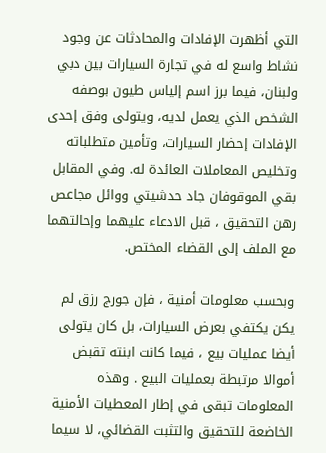التي أظهرت الإفادات والمحادثات عن وجود نشاط واسع له في تجارة السيارات بين دبي ولبنان، فيما برز اسم إلياس طيون بوصفه الشخص الذي يعمل لديه، ويتولى وفق إحدى الإفادات إحضار السيارات، وتأمين متطلباته وتخليص المعاملات العائدة له. وفي المقابل بقي الموقوفان جاد حدشيتي ووائل مجاعص رهن التحقيق ، قبل الادعاء عليهما وإحالتهما مع الملف إلى القضاء المختص.

وبحسب معلومات أمنية ، فإن جورج رزق لم يكن يكتفي بعرض السيارات، بل كان يتولى أيضا عمليات بيع ، فيما كانت ابنته تقبض أموالا مرتبطة بعمليات البيع . وهذه المعلومات تبقى في إطار المعطيات الأمنية الخاضعة للتحقيق والتثبت القضائي، لا سيما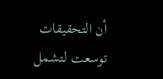أن التحقيقات توسعت لتشمل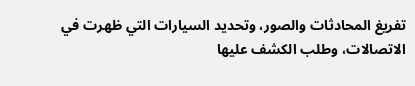تفريغ المحادثات والصور، وتحديد السيارات التي ظهرت في الاتصالات، وطلب الكشف عليها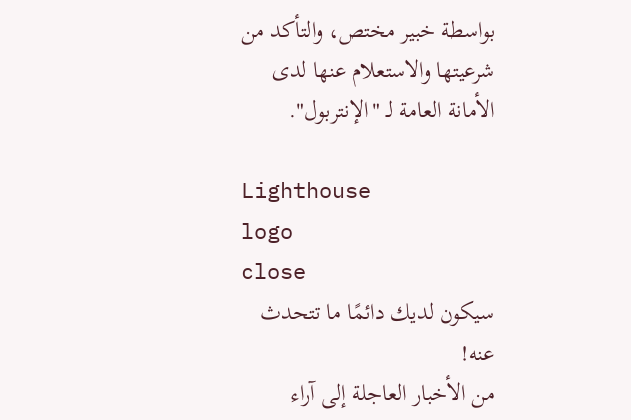بواسطة خبير مختص، والتأكد من شرعيتها والاستعلام عنها لدى الأمانة العامة لـ "الإنتربول".

Lighthouse
logo
close
سيكون لديك دائمًا ما تتحدث عنه!
من الأخبار العاجلة إلى آراء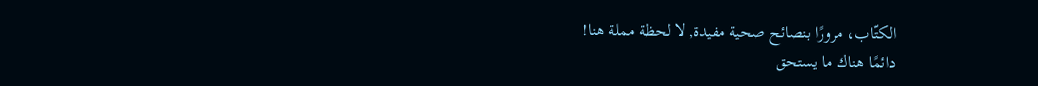الكتّاب، مرورًا بنصائح صحية مفيدة, لا لحظة مملة هنا!
دائمًا هناك ما يستحق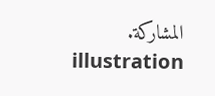المشاركة.
illustration